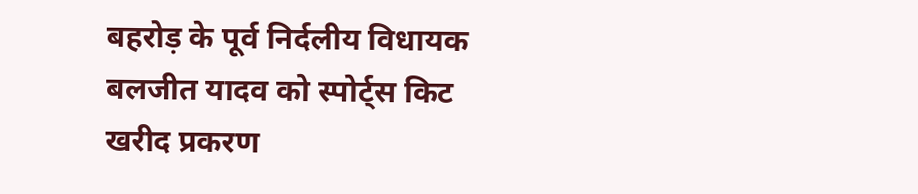बहरोड़ के पूर्व निर्दलीय विधायक बलजीत यादव को स्पोर्ट्स किट खरीद प्रकरण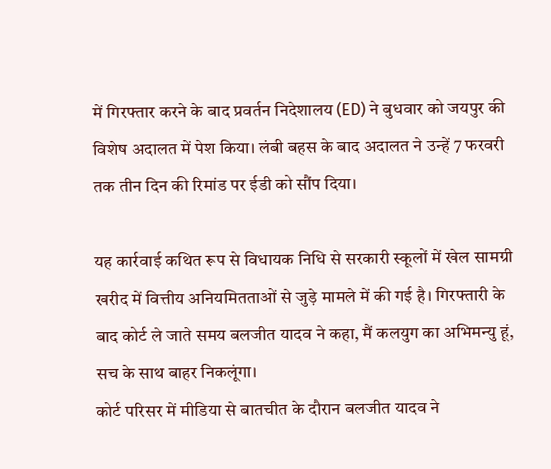में गिरफ्तार करने के बाद प्रवर्तन निदेशालय (ED) ने बुधवार को जयपुर की विशेष अदालत में पेश किया। लंबी बहस के बाद अदालत ने उन्हें 7 फरवरी तक तीन दिन की रिमांड पर ईडी को सौंप दिया।

यह कार्रवाई कथित रूप से विधायक निधि से सरकारी स्कूलों में खेल सामग्री खरीद में वित्तीय अनियमितताओं से जुड़े मामले में की गई है। गिरफ्तारी के बाद कोर्ट ले जाते समय बलजीत यादव ने कहा, मैं कलयुग का अभिमन्यु हूं, सच के साथ बाहर निकलूंगा।
कोर्ट परिसर में मीडिया से बातचीत के दौरान बलजीत यादव ने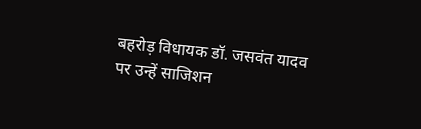बहरोड़ विधायक डॉ. जसवंत यादव पर उन्हें साजिशन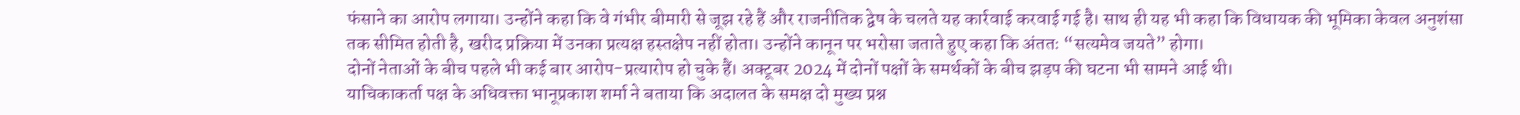फंसाने का आरोप लगाया। उन्होंने कहा कि वे गंभीर बीमारी से जूझ रहे हैं और राजनीतिक द्वेष के चलते यह कार्रवाई करवाई गई है। साथ ही यह भी कहा कि विधायक की भूमिका केवल अनुशंसा तक सीमित होती है, खरीद प्रक्रिया में उनका प्रत्यक्ष हस्तक्षेप नहीं होता। उन्होंने कानून पर भरोसा जताते हुए कहा कि अंततः “सत्यमेव जयते” होगा।
दोनों नेताओं के बीच पहले भी कई बार आरोप-प्रत्यारोप हो चुके हैं। अक्टूबर 2024 में दोनों पक्षों के समर्थकों के बीच झड़प की घटना भी सामने आई थी।
याचिकाकर्ता पक्ष के अधिवक्ता भानूप्रकाश शर्मा ने बताया कि अदालत के समक्ष दो मुख्य प्रश्न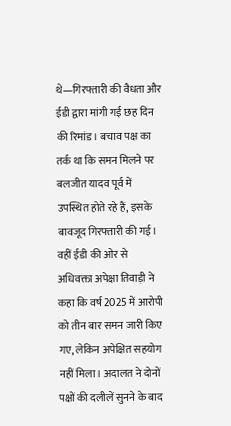थे—गिरफ्तारी की वैधता और ईडी द्वारा मांगी गई छह दिन की रिमांड। बचाव पक्ष का तर्क था कि समन मिलने पर बलजीत यादव पूर्व में उपस्थित होते रहे हैं, इसके बावजूद गिरफ्तारी की गई।
वहीं ईडी की ओर से अधिवक्ता अपेक्षा तिवाड़ी ने कहा कि वर्ष 2025 में आरोपी को तीन बार समन जारी किए गए, लेकिन अपेक्षित सहयोग नहीं मिला। अदालत ने दोनों पक्षों की दलीलें सुनने के बाद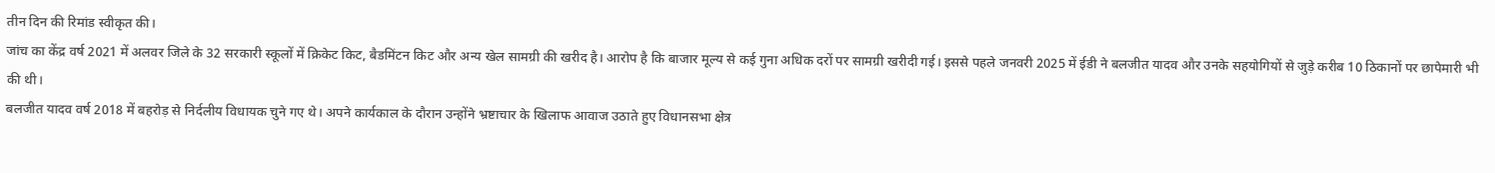तीन दिन की रिमांड स्वीकृत की।
जांच का केंद्र वर्ष 2021 में अलवर जिले के 32 सरकारी स्कूलों में क्रिकेट किट, बैडमिंटन किट और अन्य खेल सामग्री की खरीद है। आरोप है कि बाजार मूल्य से कई गुना अधिक दरों पर सामग्री खरीदी गई। इससे पहले जनवरी 2025 में ईडी ने बलजीत यादव और उनके सहयोगियों से जुड़े करीब 10 ठिकानों पर छापेमारी भी की थी।
बलजीत यादव वर्ष 2018 में बहरोड़ से निर्दलीय विधायक चुने गए थे। अपने कार्यकाल के दौरान उन्होंने भ्रष्टाचार के खिलाफ आवाज उठाते हुए विधानसभा क्षेत्र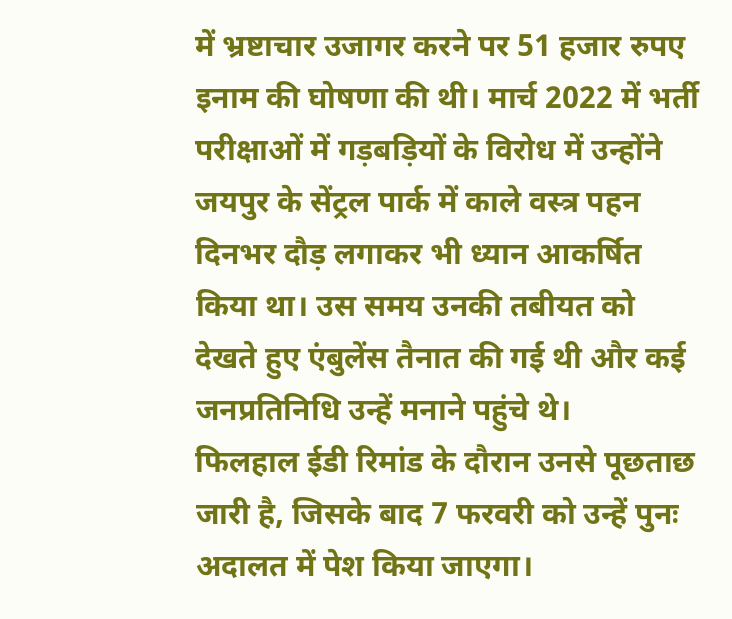में भ्रष्टाचार उजागर करने पर 51 हजार रुपए इनाम की घोषणा की थी। मार्च 2022 में भर्ती परीक्षाओं में गड़बड़ियों के विरोध में उन्होंने जयपुर के सेंट्रल पार्क में काले वस्त्र पहन दिनभर दौड़ लगाकर भी ध्यान आकर्षित किया था। उस समय उनकी तबीयत को देखते हुए एंबुलेंस तैनात की गई थी और कई जनप्रतिनिधि उन्हें मनाने पहुंचे थे।
फिलहाल ईडी रिमांड के दौरान उनसे पूछताछ जारी है, जिसके बाद 7 फरवरी को उन्हें पुनः अदालत में पेश किया जाएगा।